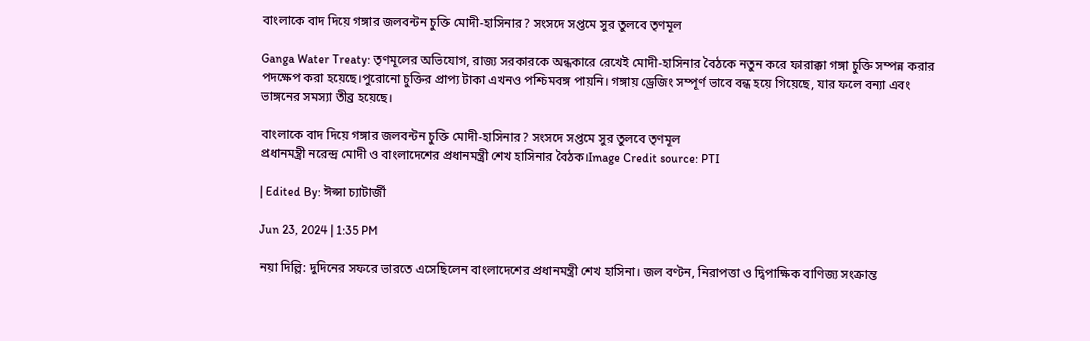বাংলাকে বাদ দিয়ে গঙ্গার জলবন্টন চুক্তি মোদী-হাসিনার? সংসদে সপ্তমে সুর তুলবে তৃণমূল

Ganga Water Treaty: তৃণমূলের অভিযোগ, রাজ্য সরকারকে অন্ধকারে রেখেই মোদী-হাসিনার বৈঠকে নতুন করে ফারাক্কা গঙ্গা চুক্তি সম্পন্ন করার পদক্ষেপ করা হয়েছে।পুরোনো চুক্তির প্রাপ্য টাকা এখনও পশ্চিমবঙ্গ পায়নি। গঙ্গায় ড্রেজিং সম্পূর্ণ ভাবে বন্ধ হয়ে গিয়েছে, যার ফলে বন্যা এবং ভাঙ্গনের সমস্যা তীব্র হয়েছে।

বাংলাকে বাদ দিয়ে গঙ্গার জলবন্টন চুক্তি মোদী-হাসিনার? সংসদে সপ্তমে সুর তুলবে তৃণমূল
প্রধানমন্ত্রী নরেন্দ্র মোদী ও বাংলাদেশের প্রধানমন্ত্রী শেখ হাসিনার বৈঠক।Image Credit source: PTI

| Edited By: ঈপ্সা চ্যাটার্জী

Jun 23, 2024 | 1:35 PM

নয়া দিল্লি: দুদিনের সফরে ভারতে এসেছিলেন বাংলাদেশের প্রধানমন্ত্রী শেখ হাসিনা। জল বণ্টন, নিরাপত্তা ও দ্বিপাক্ষিক বাণিজ্য সংক্রান্ত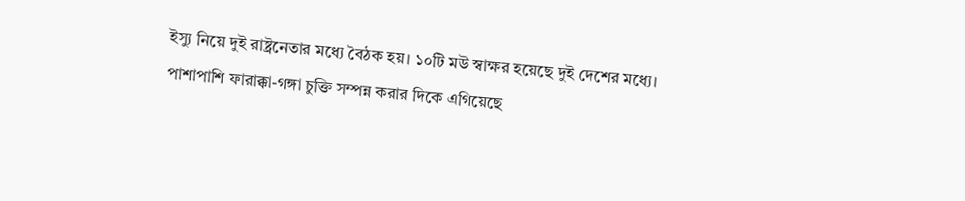ইস্যু নিয়ে দুই রাষ্ট্রনেতার মধ্যে বৈঠক হয়। ১০টি মউ স্বাক্ষর হয়েছে দুই দেশের মধ্যে। পাশাপাশি ফারাক্কা-গঙ্গা চুক্তি সম্পন্ন করার দিকে এগিয়েছে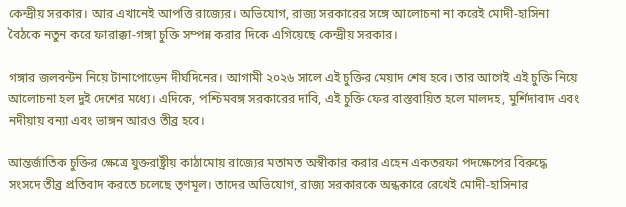কেন্দ্রীয় সরকার। আর এখানেই আপত্তি রাজ্যের। অভিযোগ, রাজ্য সরকারের সঙ্গে আলোচনা না করেই মোদী-হাসিনা বৈঠকে নতুন করে ফারাক্কা-গঙ্গা চুক্তি সম্পন্ন করার দিকে এগিয়েছে কেন্দ্রীয় সরকার।

গঙ্গার জলবন্টন নিয়ে টানাপোড়েন দীর্ঘদিনের। আগামী ২০২৬ সালে এই চুক্তির মেয়াদ শেষ হবে। তার আগেই এই চুক্তি নিয়ে আলোচনা হল দুই দেশের মধ্যে। এদিকে, পশ্চিমবঙ্গ সরকারের দাবি, এই চুক্তি ফের বাস্তবায়িত হলে মালদহ, মুর্শিদাবাদ এবং নদীয়ায় বন্যা এবং ভাঙ্গন আরও তীব্র হবে।

আন্তর্জাতিক চুক্তির ক্ষেত্রে যুক্তরাষ্ট্রীয় কাঠামোয় রাজ্যের মতামত অস্বীকার করার এহেন একতরফা পদক্ষেপের বিরুদ্ধে সংসদে তীব্র প্রতিবাদ করতে চলেছে তৃণমূল। তাদের অভিযোগ, রাজ্য সরকারকে অন্ধকারে রেখেই মোদী-হাসিনার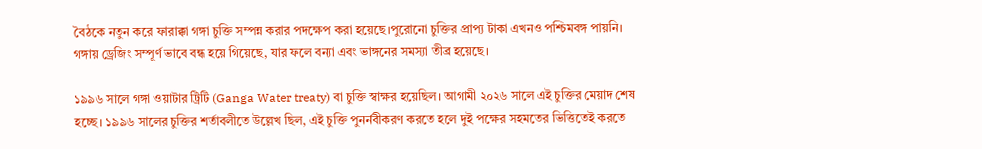বৈঠকে নতুন করে ফারাক্কা গঙ্গা চুক্তি সম্পন্ন করার পদক্ষেপ করা হয়েছে।পুরোনো চুক্তির প্রাপ্য টাকা এখনও পশ্চিমবঙ্গ পায়নি। গঙ্গায় ড্রেজিং সম্পূর্ণ ভাবে বন্ধ হয়ে গিয়েছে, যার ফলে বন্যা এবং ভাঙ্গনের সমস্যা তীব্র হয়েছে।

১৯৯৬ সালে গঙ্গা ওয়াটার ট্রিটি (Ganga Water treaty) বা চুক্তি স্বাক্ষর হয়েছিল। আগামী ২০২৬ সালে এই চুক্তির মেয়াদ শেষ হচ্ছে। ১৯৯৬ সালের চুক্তির শর্তাবলীতে উল্লেখ ছিল, এই চুক্তি পুনর্নবীকরণ করতে হলে দুই পক্ষের সহমতের ভিত্তিতেই করতে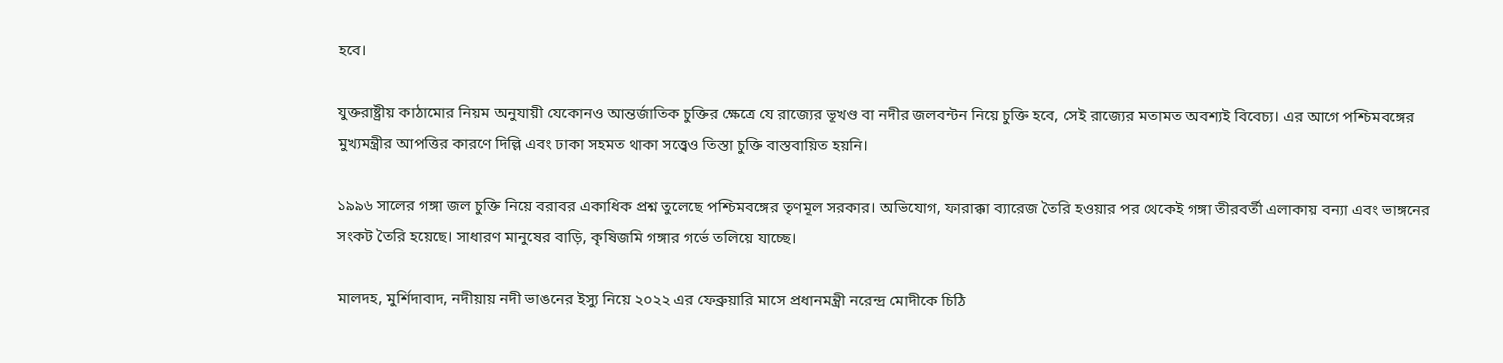হবে।

যুক্তরাষ্ট্রীয় কাঠামোর নিয়ম অনুযায়ী যেকোনও আন্তর্জাতিক চুক্তির ক্ষেত্রে যে রাজ্যের ভূখণ্ড বা নদীর জলবন্টন নিয়ে চুক্তি হবে, সেই রাজ্যের মতামত অবশ্যই বিবেচ্য। এর আগে পশ্চিমবঙ্গের মুখ্যমন্ত্রীর আপত্তির কারণে দিল্লি এবং ঢাকা সহমত থাকা সত্ত্বেও তিস্তা চুক্তি বাস্তবায়িত হয়নি।

১৯৯৬ সালের গঙ্গা জল চুক্তি নিয়ে বরাবর একাধিক প্রশ্ন তুলেছে পশ্চিমবঙ্গের তৃণমূল সরকার। অভিযোগ, ফারাক্কা ব্যারেজ তৈরি হওয়ার পর থেকেই গঙ্গা তীরবর্তী এলাকায় বন্যা এবং ভাঙ্গনের সংকট তৈরি হয়েছে। সাধারণ মানুষের বাড়ি, কৃষিজমি গঙ্গার গর্ভে তলিয়ে যাচ্ছে।

মালদহ, মুর্শিদাবাদ, নদীয়ায় নদী ভাঙনের ইস্যু নিয়ে ২০২২ এর ফেব্রুয়ারি মাসে প্রধানমন্ত্রী নরেন্দ্র মোদীকে চিঠি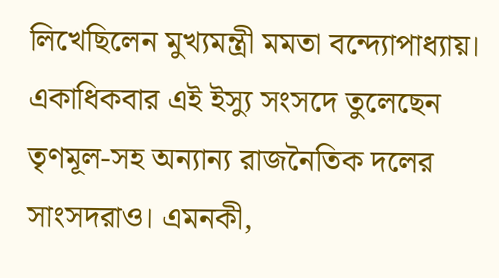লিখেছিলেন মুখ্যমন্ত্রী মমতা বন্দ্যোপাধ্যায়। একাধিকবার এই ইস্যু সংসদে তুলেছেন তৃণমূল-সহ অন্যান্য রাজনৈতিক দলের সাংসদরাও। এমনকী,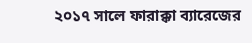২০১৭ সালে ফারাক্কা ব্যারেজের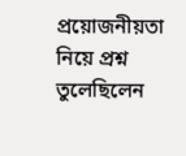প্রয়োজনীয়তা নিয়ে প্রশ্ন তুলেছিলেন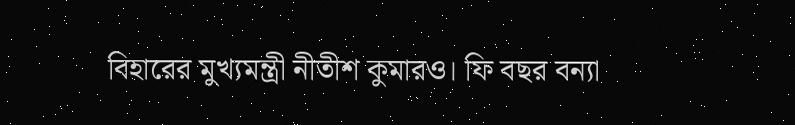বিহারের মুখ্যমন্ত্রী নীতীশ কুমারও। ফি বছর বন্যা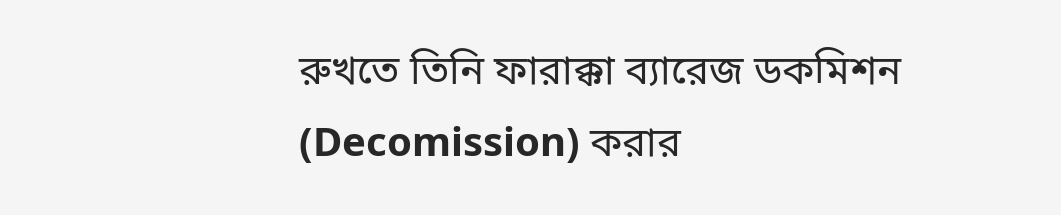রুখতে তিনি ফারাক্কা ব্যারেজ ডকমিশন (Decomission) করার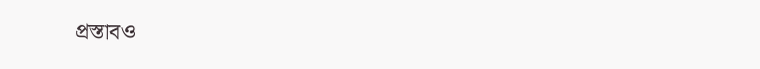প্রস্তাবও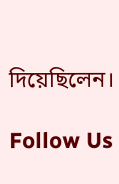দিয়েছিলেন।

Follow Us